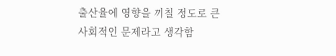출산율에 영향을 끼칠 정도로 큰 사회적인 문제라고 생각함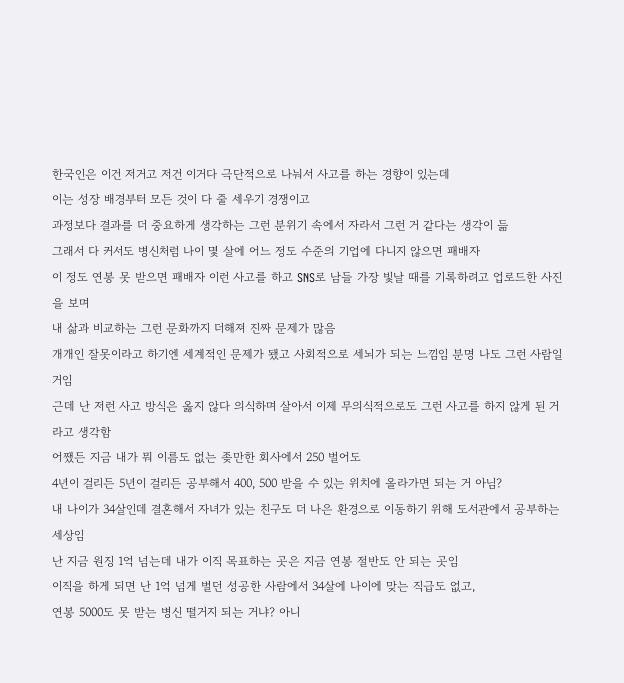한국인은 이건 저거고 저건 이거다 극단적으로 나눠서 사고를 하는 경향이 있는데
이는 성장 배경부터 모든 것이 다 줄 세우기 경쟁이고
과정보다 결과를 더 중요하게 생각하는 그런 분위기 속에서 자라서 그런 거 같다는 생각이 듦
그래서 다 커서도 병신처럼 나이 몇 살에 어느 정도 수준의 기업에 다니지 않으면 패배자
이 정도 연봉 못 받으면 패배자 이런 사고를 하고 SNS로 남들 가장 빛날 때를 기록하려고 업로드한 사진을 보며
내 삶과 비교하는 그런 문화까지 더해져 진짜 문제가 많음
개개인 잘못이라고 하기엔 세계적인 문제가 됐고 사회적으로 세뇌가 되는 느낌임 분명 나도 그런 사람일 거임
근데 난 저런 사고 방식은 옳지 않다 의식하며 살아서 이제 무의식적으로도 그런 사고를 하지 않게 된 거라고 생각함
어쨌든 지금 내가 뭐 이름도 없는 좆만한 회사에서 250 벌어도
4년이 걸리든 5년이 걸리든 공부해서 400, 500 받을 수 있는 위치에 올라가면 되는 거 아님?
내 나이가 34살인데 결혼해서 자녀가 있는 친구도 더 나은 환경으로 이동하기 위해 도서관에서 공부하는 세상임
난 지금 원징 1억 넘는데 내가 이직 목표하는 곳은 지금 연봉 절반도 안 되는 곳임
이직을 하게 되면 난 1억 넘게 벌던 성공한 사람에서 34살에 나이에 맞는 직급도 없고,
연봉 5000도 못 받는 병신 떨거지 되는 거냐? 아니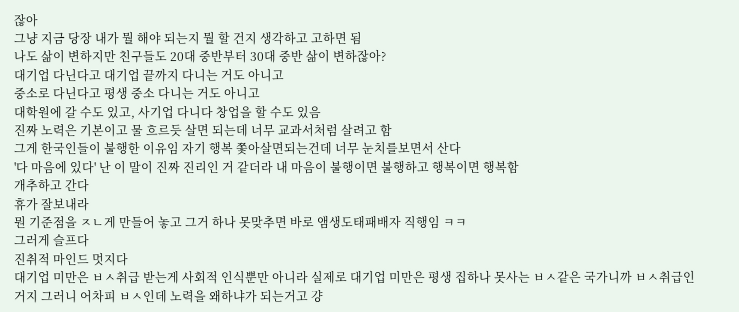잖아
그냥 지금 당장 내가 뭘 해야 되는지 뭘 할 건지 생각하고 고하면 됨
나도 삶이 변하지만 친구들도 20대 중반부터 30대 중반 삶이 변하잖아?
대기업 다닌다고 대기업 끝까지 다니는 거도 아니고
중소로 다닌다고 평생 중소 다니는 거도 아니고
대학원에 갈 수도 있고, 사기업 다니다 창업을 할 수도 있음
진짜 노력은 기본이고 물 흐르듯 살면 되는데 너무 교과서처럼 살려고 함
그게 한국인들이 불행한 이유임 자기 행복 쫓아살면되는건데 너무 눈치를보면서 산다
'다 마음에 있다' 난 이 말이 진짜 진리인 거 같더라 내 마음이 불행이면 불행하고 행복이면 행복함
개추하고 간다
휴가 잘보내라
뭔 기준점을 ㅈㄴ게 만들어 놓고 그거 하나 못맞추면 바로 앰생도태패배자 직행임 ㅋㅋ
그러게 슬프다
진취적 마인드 멋지다
대기업 미만은 ㅂㅅ취급 받는게 사회적 인식뿐만 아니라 실제로 대기업 미만은 평생 집하나 못사는 ㅂㅅ같은 국가니까 ㅂㅅ취급인거지 그러니 어차피 ㅂㅅ인데 노력을 왜하냐가 되는거고 걍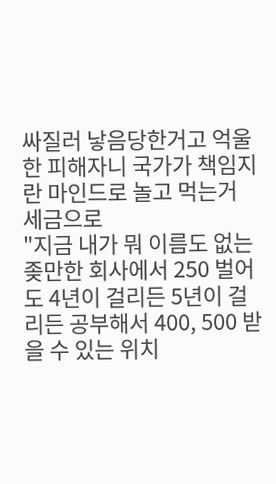싸질러 낳음당한거고 억울한 피해자니 국가가 책임지란 마인드로 놀고 먹는거 세금으로
"지금 내가 뭐 이름도 없는 좆만한 회사에서 250 벌어도 4년이 걸리든 5년이 걸리든 공부해서 400, 500 받을 수 있는 위치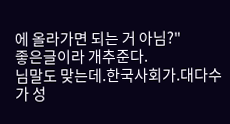에 올라가면 되는 거 아님?"
좋은글이라 개추준다.
님말도 맞는데.한국사회가.대다수가 성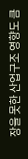장을 못한 산업구조 영향도 큼